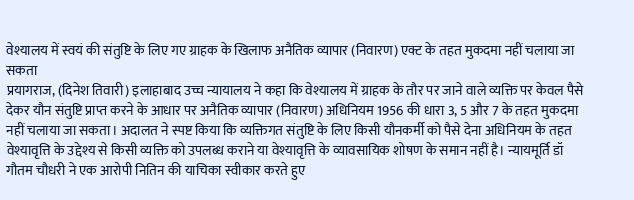वेश्यालय में स्वयं की संतुष्टि के लिए गए ग्राहक के खिलाफ अनैतिक व्यापार (निवारण) एक्ट के तहत मुकदमा नहीं चलाया जा सकता
प्रयागराज, (दिनेश तिवारी) इलाहाबाद उच्च न्यायालय ने कहा कि वेश्यालय में ग्राहक के तौर पर जाने वाले व्यक्ति पर केवल पैसे देकर यौन संतुष्टि प्राप्त करने के आधार पर अनैतिक व्यापार (निवारण) अधिनियम 1956 की धारा 3, 5 और 7 के तहत मुकदमा नहीं चलाया जा सकता। अदालत ने स्पष्ट किया कि व्यक्तिगत संतुष्टि के लिए किसी यौनकर्मी को पैसे देना अधिनियम के तहत वेश्यावृत्ति के उद्देश्य से किसी व्यक्ति को उपलब्ध कराने या वेश्यावृत्ति के व्यावसायिक शोषण के समान नहीं है। न्यायमूर्ति डॉ गौतम चौधरी ने एक आरोपी नितिन की याचिका स्वीकार करते हुए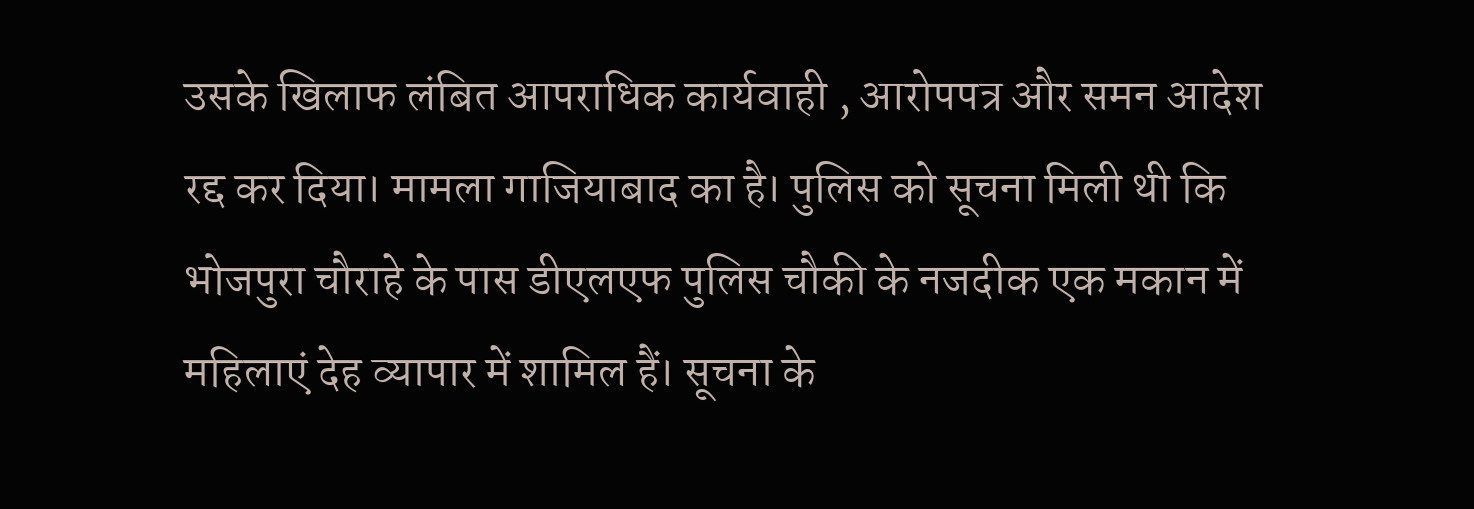उसके खिलाफ लंबित आपराधिक कार्यवाही , आरोपपत्र और समन आदेश रद्द कर दिया। मामला गाजियाबाद का है। पुलिस को सूचना मिली थी कि भोजपुरा चौराहे के पास डीएलएफ पुलिस चौकी के नजदीक एक मकान में महिलाएं देह व्यापार में शामिल हैं। सूचना के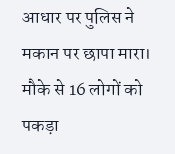आधार पर पुलिस ने मकान पर छापा मारा। मौके से 16 लोगों को पकड़ा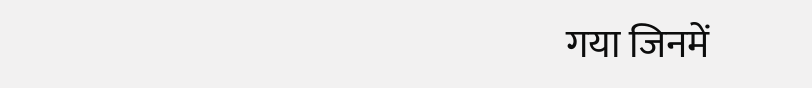गया जिनमें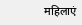महिलाएं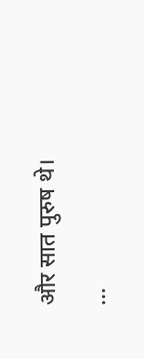और सात पुरुष थे। ...